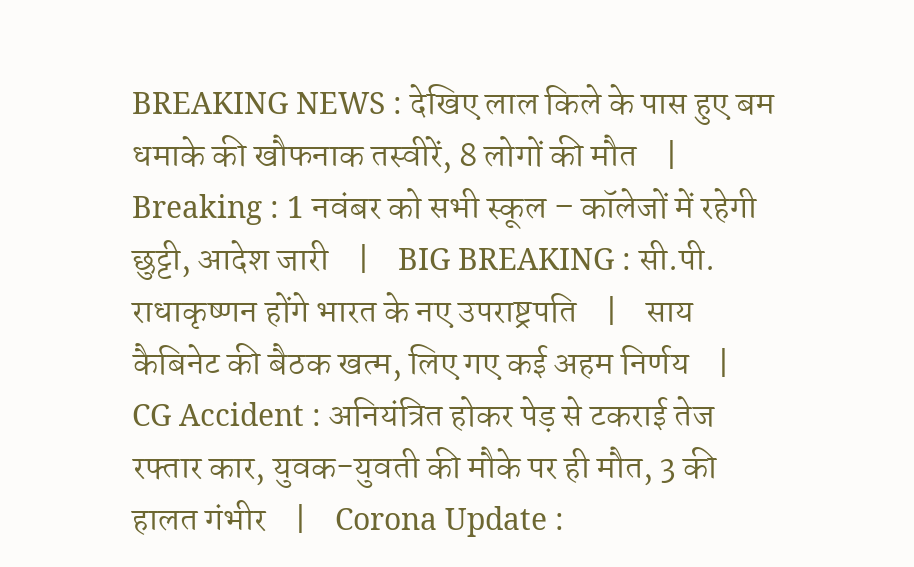BREAKING NEWS : देखिए लाल किले के पास हुए बम धमाके की खौफनाक तस्वीरें, 8 लोगों की मौत    |    Breaking : 1 नवंबर को सभी स्कूल – कॉलेजों में रहेगी छुट्टी, आदेश जारी    |    BIG BREAKING : सी.पी. राधाकृष्णन होंगे भारत के नए उपराष्ट्रपति    |    साय कैबिनेट की बैठक खत्म, लिए गए कई अहम निर्णय    |    CG Accident : अनियंत्रित होकर पेड़ से टकराई तेज रफ्तार कार, युवक-युवती की मौके पर ही मौत, 3 की हालत गंभीर    |    Corona Update :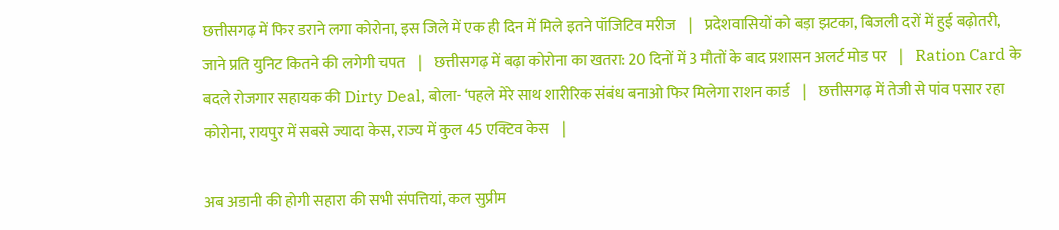छत्तीसगढ़ में फिर डराने लगा कोरोना, इस जिले में एक ही दिन में मिले इतने पॉजिटिव मरीज    |    प्रदेशवासियों को बड़ा झटका, बिजली दरों में हुई बढ़ोतरी, जाने प्रति युनिट कितने की लगेगी चपत    |    छत्तीसगढ़ में बढ़ा कोरोना का खतरा: 20 दिनों में 3 मौतों के बाद प्रशासन अलर्ट मोड पर    |    Ration Card के बदले रोजगार सहायक की Dirty Deal, बोला- ‘पहले मेरे साथ शारीरिक संबंध बनाओ फिर मिलेगा राशन कार्ड    |    छत्तीसगढ़ में तेजी से पांव पसार रहा कोरोना, रायपुर में सबसे ज्यादा केस, राज्य में कुल 45 एक्टिव केस    |

अब अडानी की होगी सहारा की सभी संपत्तियां, कल सुप्रीम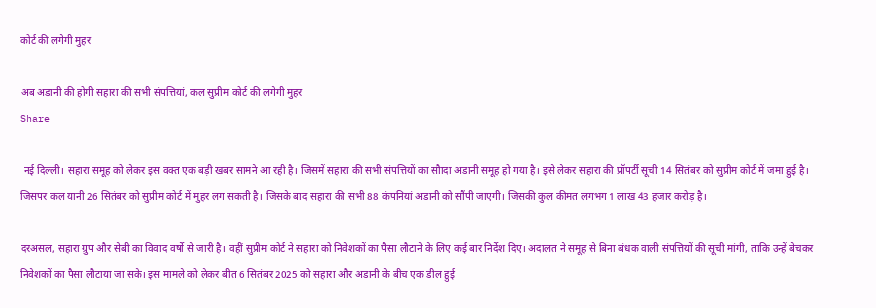कोर्ट की लगेगी मुहर

अब अडानी की होगी सहारा की सभी संपत्तियां, कल सुप्रीम कोर्ट की लगेगी मुहर
Share

 नई दिल्ली। सहारा समूह को लेकर इस वक्त एक बड़ी खबर सामने आ रही है। जिसमें सहारा की सभी संपत्तियों का सौादा अडानी समूह हो गया है। इसे लेकर सहारा की प्रॉपर्टी सूची 14 सितंबर को सुप्रीम कोर्ट में जमा हुई है। जिसपर कल यानी 26 सितंबर को सुप्रीम कोर्ट में मुहर लग सकती है। जिसके बाद सहारा की सभी 88 कंपनियां अडानी को सौंपी जाएगी। जिसकी कुल कीमत लगभग 1 लाख 43 हजार करोड़ है।

दरअसल, सहारा ग्रुप और सेबी का विवाद वर्षो से जारी है। वहीं सुप्रीम कोर्ट ने सहारा को निवेशकों का पैसा लौटाने के लिए कई बार निर्देश दिए। अदालत ने समूह से बिना बंधक वाली संपत्तियों की सूची मांगी, ताकि उन्हें बेचकर निवेशकों का पैसा लौटाया जा सके। इस मामले को लेकर बीत 6 सितंबर 2025 को सहारा और अडानी के बीच एक डील हुई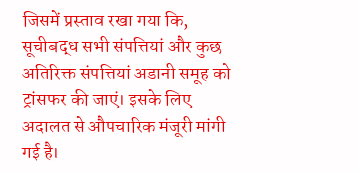जिसमें प्रस्ताव रखा गया कि, सूचीबद्ध सभी संपत्तियां और कुछ अतिरिक्त संपत्तियां अडानी समूह को ट्रांसफर की जाएं। इसके लिए अदालत से औपचारिक मंजूरी मांगी गई है।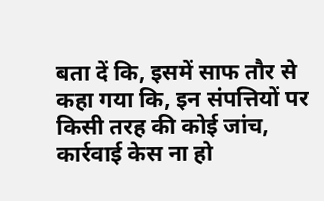बता दें कि, इसमें साफ तौर से कहा गया कि, इन संपत्तियों पर किसी तरह की कोई जांच, कार्रवाई केस ना हो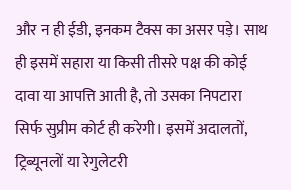और न ही ईडी, इनकम टैक्स का असर पड़े। साथ ही इसमें सहारा या किसी तीसरे पक्ष की कोई दावा या आपत्ति आती है, तो उसका निपटारा सिर्फ सुप्रीम कोर्ट ही करेगी। इसमें अदालतों, ट्रिब्यूनलों या रेगुलेटरी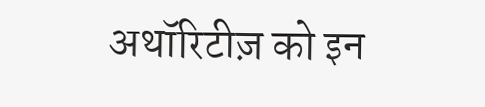अथॉरिटीज़ को इन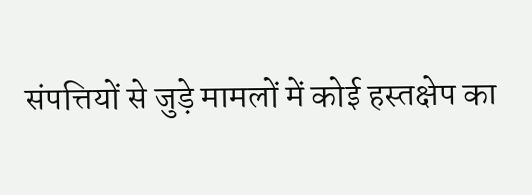संपत्तियों से जुड़े मामलों में कोई हस्तक्षेप का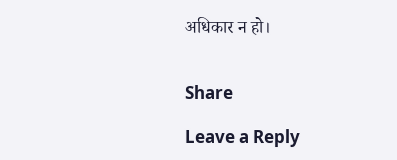अधिकार न हो।


Share

Leave a Reply